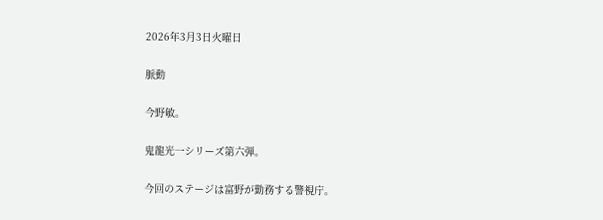2026年3月3日火曜日

脈動

今野敏。

鬼龍光一シリーズ第六弾。

今回のステージは富野が勤務する警視庁。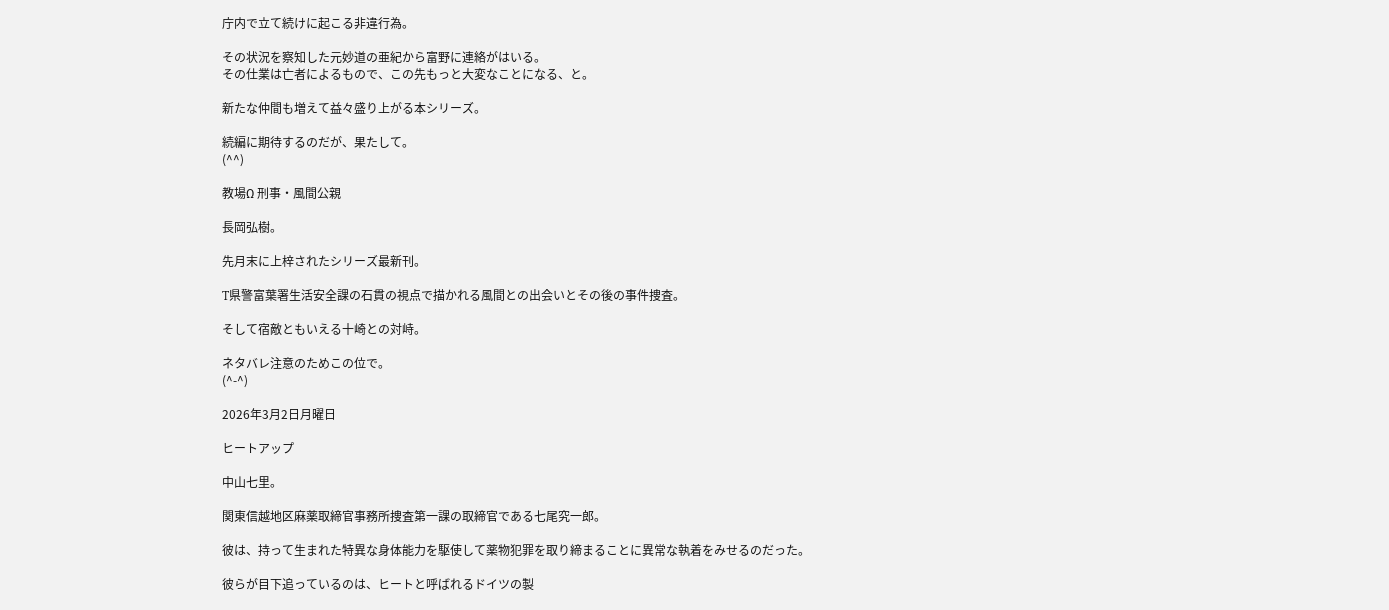庁内で立て続けに起こる非違行為。

その状況を察知した元妙道の亜紀から富野に連絡がはいる。
その仕業は亡者によるもので、この先もっと大変なことになる、と。

新たな仲間も増えて益々盛り上がる本シリーズ。

続編に期待するのだが、果たして。
(^^)

教場Ω 刑事・風間公親

長岡弘樹。

先月末に上梓されたシリーズ最新刊。

T県警富葉署生活安全課の石貫の視点で描かれる風間との出会いとその後の事件捜査。

そして宿敵ともいえる十崎との対峙。

ネタバレ注意のためこの位で。
(^-^)

2026年3月2日月曜日

ヒートアップ

中山七里。

関東信越地区麻薬取締官事務所捜査第一課の取締官である七尾究一郎。

彼は、持って生まれた特異な身体能力を駆使して薬物犯罪を取り締まることに異常な執着をみせるのだった。

彼らが目下追っているのは、ヒートと呼ばれるドイツの製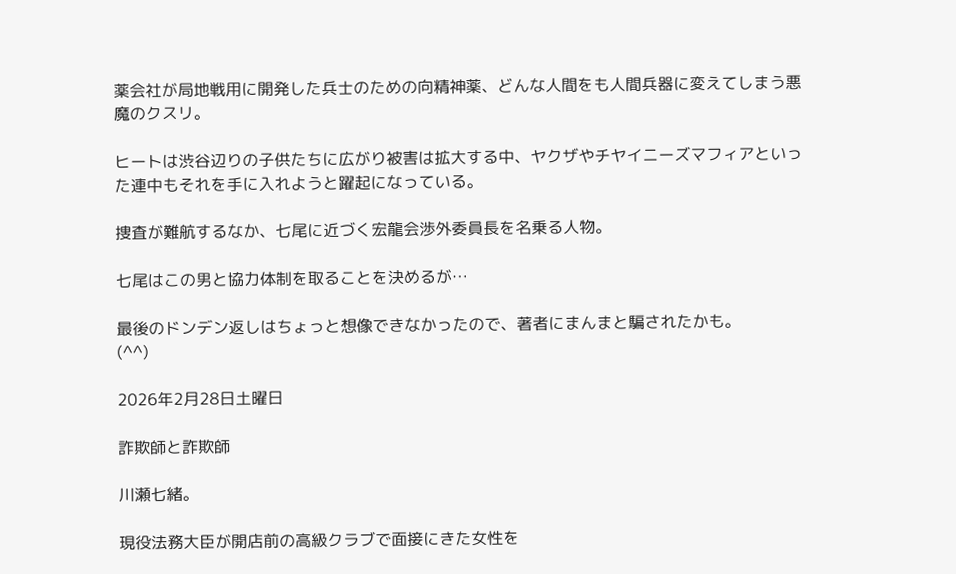薬会社が局地戦用に開発した兵士のための向精神薬、どんな人間をも人間兵器に変えてしまう悪魔のクスリ。

ヒートは渋谷辺りの子供たちに広がり被害は拡大する中、ヤクザやチヤイニーズマフィアといった連中もそれを手に入れようと躍起になっている。

捜査が難航するなか、七尾に近づく宏龍会渉外委員長を名乗る人物。

七尾はこの男と協力体制を取ることを決めるが…

最後のドンデン返しはちょっと想像できなかったので、著者にまんまと騙されたかも。
(^^)

2026年2月28日土曜日

詐欺師と詐欺師

川瀬七緒。

現役法務大臣が開店前の高級クラブで面接にきた女性を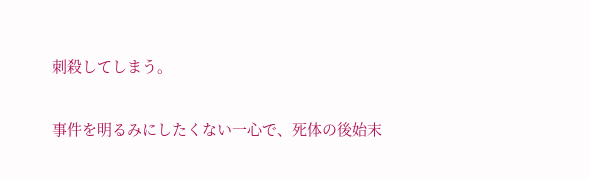刺殺してしまう。

事件を明るみにしたくない一心で、死体の後始末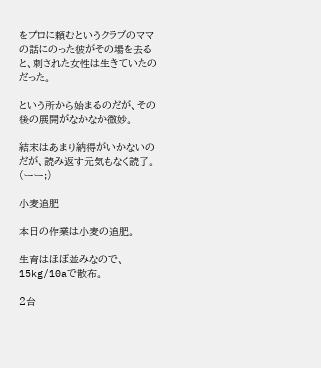をプロに頼むというクラブのママの話にのった彼がその場を去ると、刺された女性は生きていたのだった。

という所から始まるのだが、その後の展開がなかなか微妙。

結末はあまり納得がいかないのだが、読み返す元気もなく読了。
(ーー;)

小麦追肥

本日の作業は小麦の追肥。

生育はほぼ並みなので、15kg/10aで散布。

2台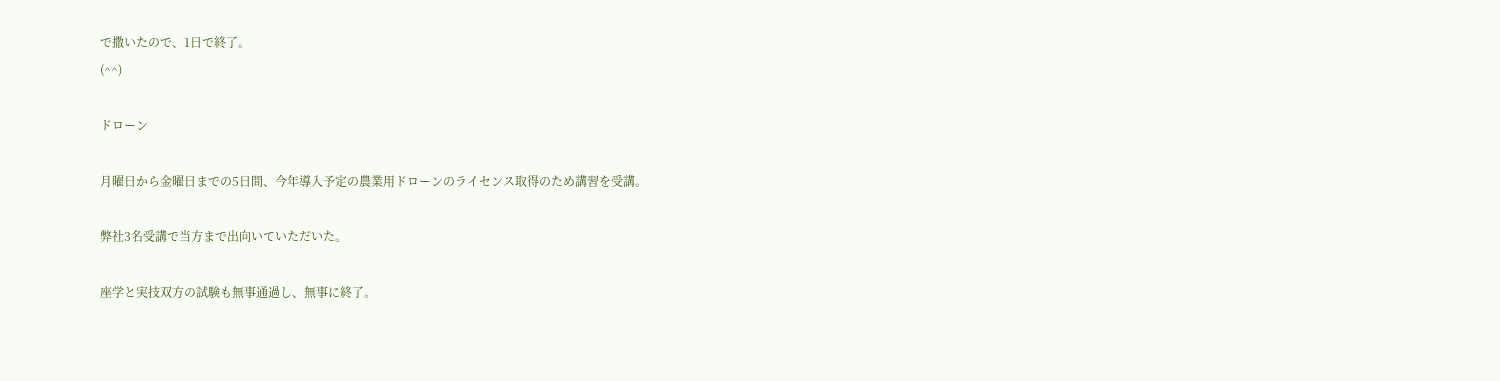で撒いたので、1日で終了。
(^^)

ドローン

月曜日から金曜日までの5日間、今年導入予定の農業用ドローンのライセンス取得のため講習を受講。

弊社3名受講で当方まで出向いていただいた。

座学と実技双方の試験も無事通過し、無事に終了。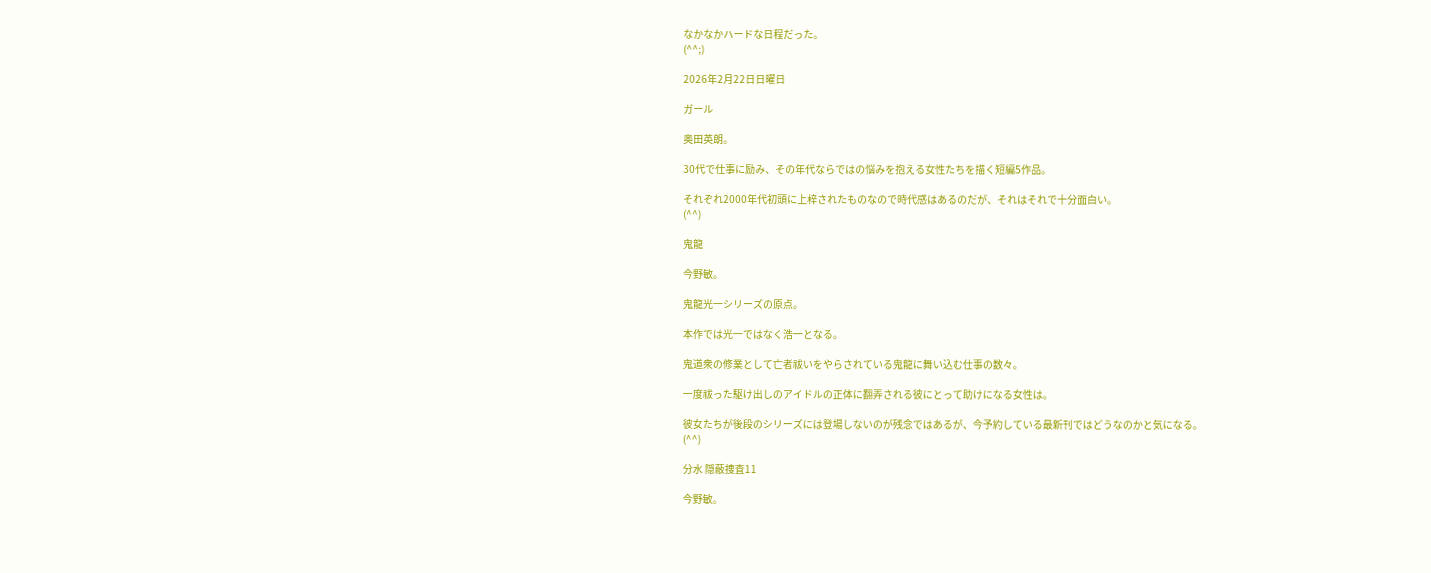なかなかハードな日程だった。
(^^;)

2026年2月22日日曜日

ガール

奥田英朗。

30代で仕事に励み、その年代ならではの悩みを抱える女性たちを描く短編5作品。

それぞれ2000年代初頭に上梓されたものなので時代感はあるのだが、それはそれで十分面白い。
(^^)

鬼龍

今野敏。

鬼龍光一シリーズの原点。

本作では光一ではなく浩一となる。

鬼道衆の修業として亡者祓いをやらされている鬼龍に舞い込む仕事の数々。

一度祓った駆け出しのアイドルの正体に翻弄される彼にとって助けになる女性は。

彼女たちが後段のシリーズには登場しないのが残念ではあるが、今予約している最新刊ではどうなのかと気になる。
(^^)

分水 隠蔽捜査11

今野敏。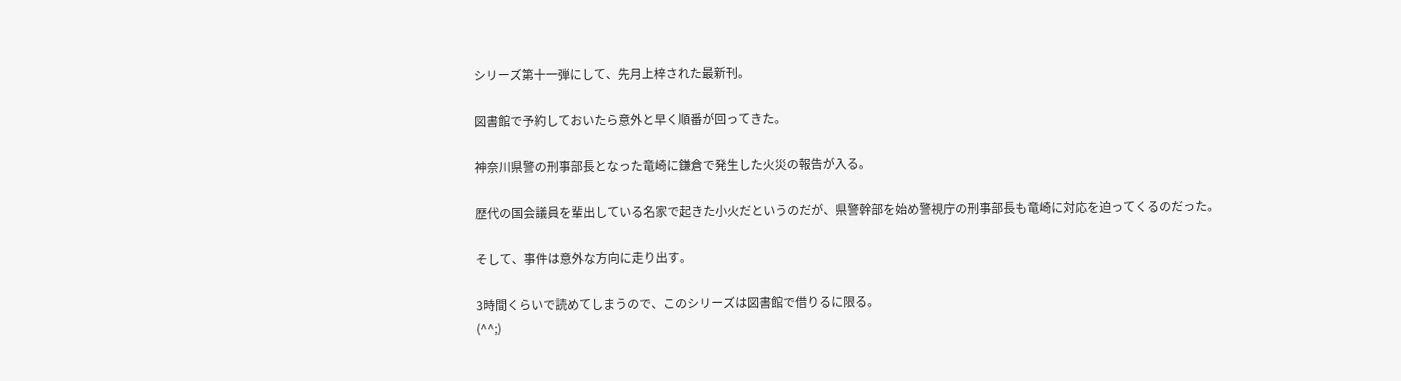シリーズ第十一弾にして、先月上梓された最新刊。

図書館で予約しておいたら意外と早く順番が回ってきた。

神奈川県警の刑事部長となった竜崎に鎌倉で発生した火災の報告が入る。

歴代の国会議員を輩出している名家で起きた小火だというのだが、県警幹部を始め警視庁の刑事部長も竜崎に対応を迫ってくるのだった。

そして、事件は意外な方向に走り出す。

3時間くらいで読めてしまうので、このシリーズは図書館で借りるに限る。
(^^;)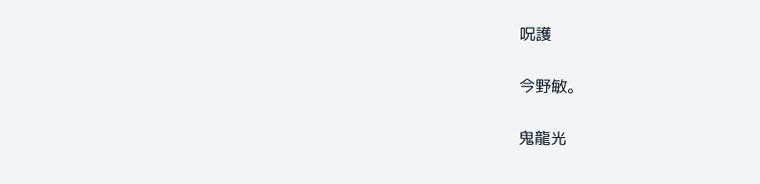呪護

今野敏。

鬼龍光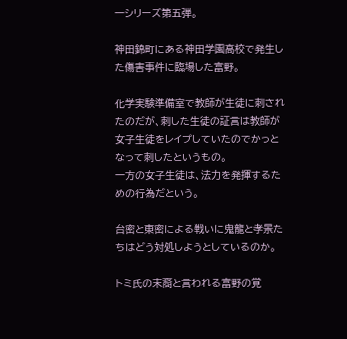一シリーズ第五弾。

神田錦町にある神田学園高校で発生した傷害事件に臨場した富野。

化学実験準備室で教師が生徒に刺されたのだが、刺した生徒の証言は教師が女子生徒をレイプしていたのでかっとなって刺したというもの。
一方の女子生徒は、法力を発揮するための行為だという。

台密と東密による戦いに鬼龍と孝景たちはどう対処しようとしているのか。

トミ氏の末裔と言われる富野の覚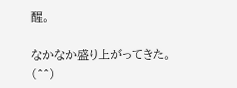醒。

なかなか盛り上がってきた。
(^^)